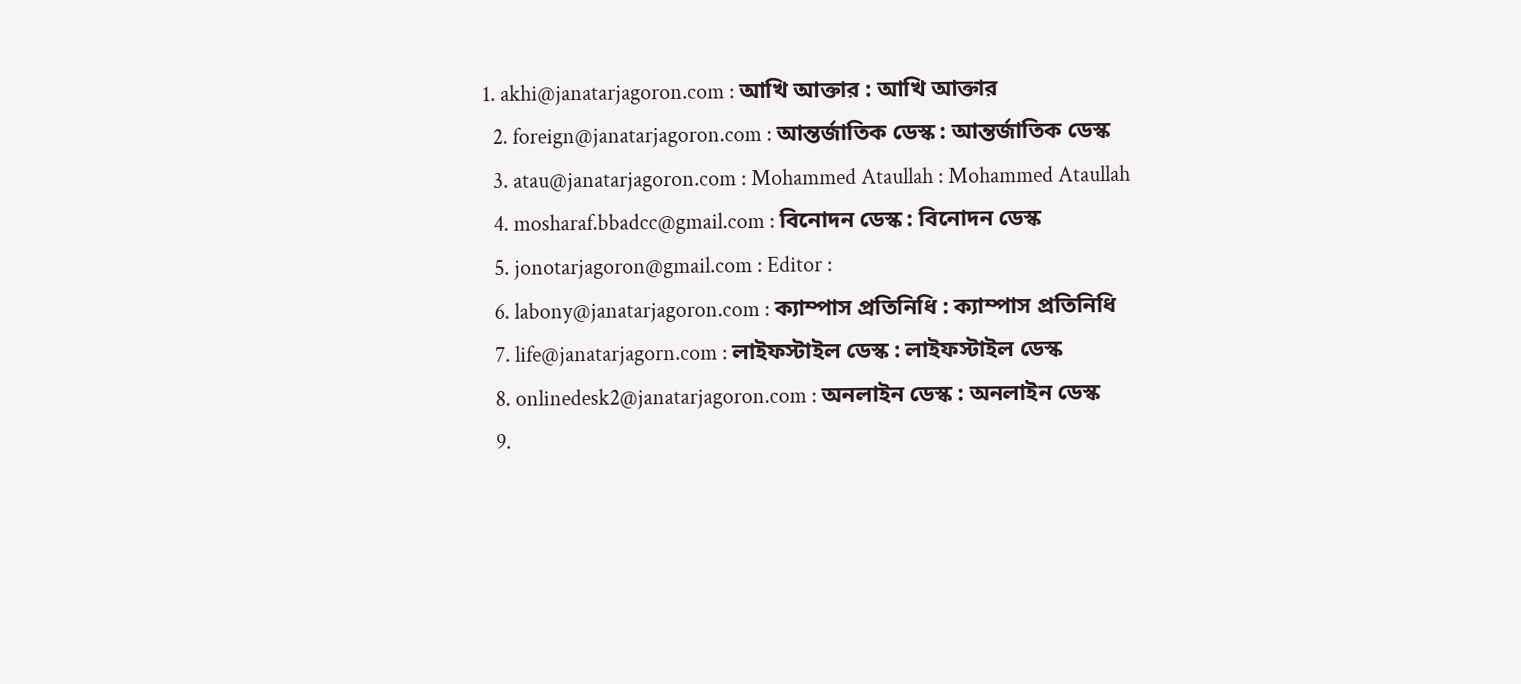1. akhi@janatarjagoron.com : আখি আক্তার : আখি আক্তার
  2. foreign@janatarjagoron.com : আন্তর্জাতিক ডেস্ক : আন্তর্জাতিক ডেস্ক
  3. atau@janatarjagoron.com : Mohammed Ataullah : Mohammed Ataullah
  4. mosharaf.bbadcc@gmail.com : বিনোদন ডেস্ক : বিনোদন ডেস্ক
  5. jonotarjagoron@gmail.com : Editor :
  6. labony@janatarjagoron.com : ক্যাম্পাস প্রতিনিধি : ক্যাম্পাস প্রতিনিধি
  7. life@janatarjagorn.com : লাইফস্টাইল ডেস্ক : লাইফস্টাইল ডেস্ক
  8. onlinedesk2@janatarjagoron.com : অনলাইন ডেস্ক : অনলাইন ডেস্ক
  9.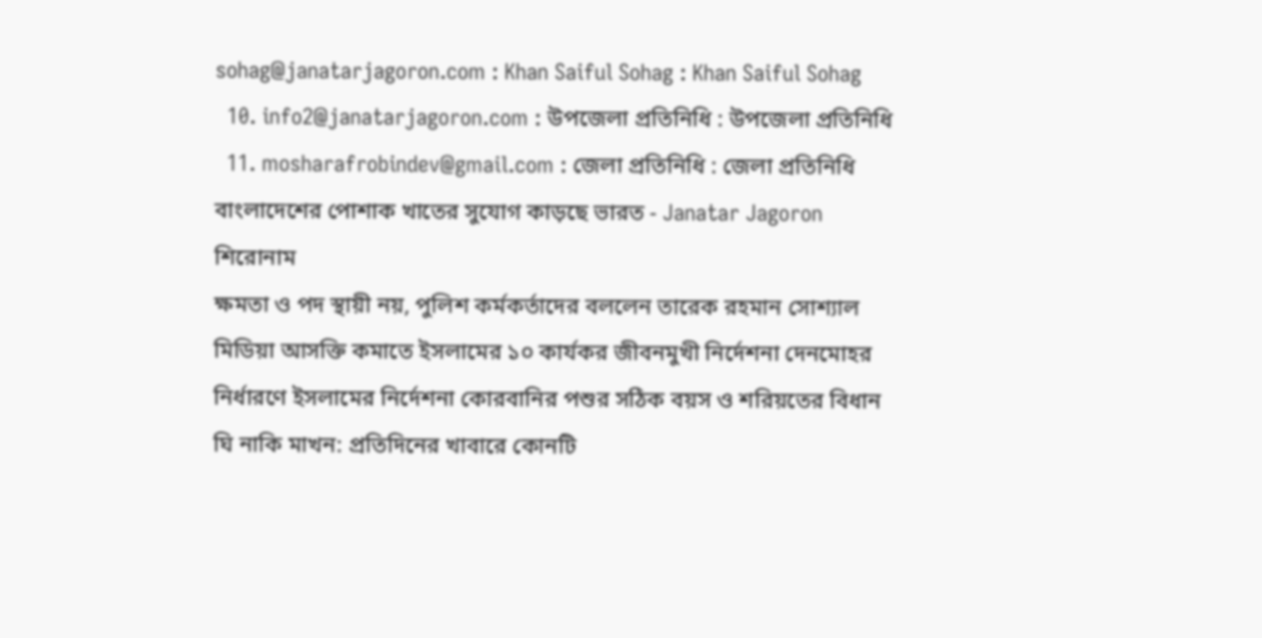sohag@janatarjagoron.com : Khan Saiful Sohag : Khan Saiful Sohag
  10. info2@janatarjagoron.com : উপজেলা প্রতিনিধি : উপজেলা প্রতিনিধি
  11. mosharafrobindev@gmail.com : জেলা প্রতিনিধি : জেলা প্রতিনিধি
বাংলাদেশের পোশাক খাতের সুযোগ কাড়ছে ভারত - Janatar Jagoron
শিরোনাম
ক্ষমতা ও পদ স্থায়ী নয়, পুলিশ কর্মকর্তাদের বললেন তারেক রহমান সোশ্যাল মিডিয়া আসক্তি কমাতে ইসলামের ১০ কার্যকর জীবনমুখী নির্দেশনা দেনমোহর নির্ধারণে ইসলামের নির্দেশনা কোরবানির পশুর সঠিক বয়স ও শরিয়তের বিধান ঘি নাকি মাখন: প্রতিদিনের খাবারে কোনটি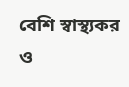বেশি স্বাস্থ্যকর ও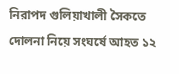নিরাপদ গুলিয়াখালী সৈকতে দোলনা নিয়ে সংঘর্ষে আহত ১২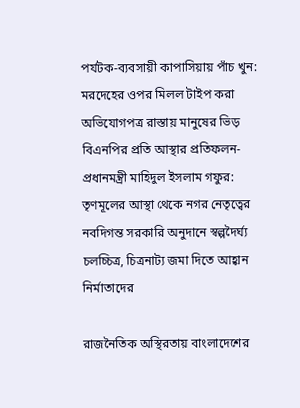পর্যটক-ব্যবসায়ী কাপাসিয়ায় পাঁচ খুন: মরদেহের ওপর মিলল টাইপ করা অভিযোগপত্র রাস্তায় মানুষের ভিড় বিএনপির প্রতি আস্থার প্রতিফলন-প্রধানমন্ত্রী মাহিদুল ইসলাম গফুর: তৃণমূলের আস্থা থেকে নগর নেতৃত্বের নবদিগন্ত সরকারি অনুদানে স্বল্পদৈর্ঘ্য চলচ্চিত্র, চিত্রনাট্য জমা দিতে আহ্বান নির্মাতাদের

রাজনৈতিক অস্থিরতায় বাংলাদেশের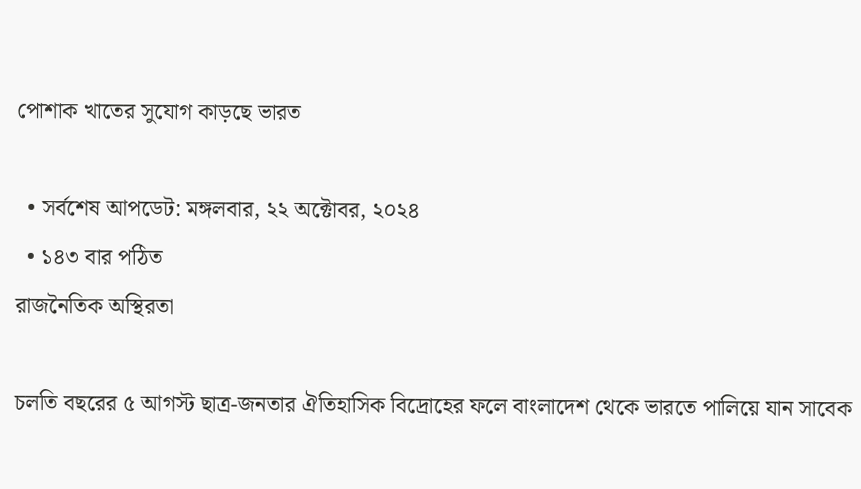পোশাক খাতের সুযোগ কাড়ছে ভারত

  • সর্বশেষ আপডেট: মঙ্গলবার, ২২ অক্টোবর, ২০২৪
  • ১৪৩ বার পঠিত
রাজনৈতিক অস্থিরতা

চলতি বছরের ৫ আগস্ট ছাত্র-জনতার ঐতিহাসিক বিদ্রোহের ফলে বাংলাদেশ থেকে ভারতে পালিয়ে যান সাবেক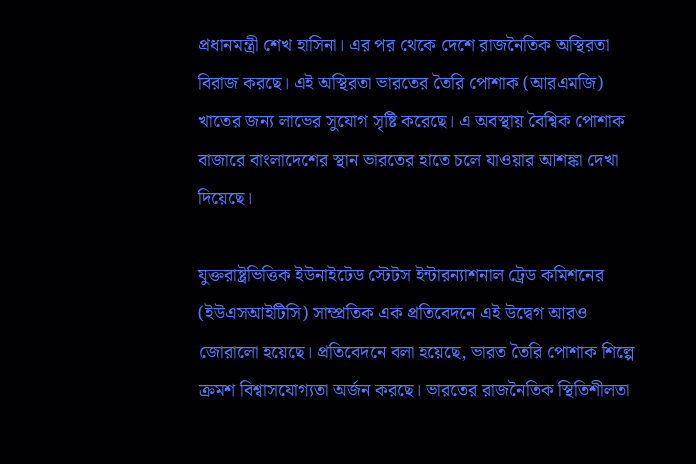প্রধানমন্ত্রী শেখ হাসিনা। এর পর থেকে দেশে রাজনৈতিক অস্থিরতা বিরাজ করছে। এই অস্থিরতা ভারতের তৈরি পোশাক (আরএমজি) খাতের জন্য লাভের সুযোগ সৃষ্টি করেছে। এ অবস্থায় বৈশ্বিক পোশাক বাজারে বাংলাদেশের স্থান ভারতের হাতে চলে যাওয়ার আশঙ্কা দেখা দিয়েছে।

যুক্তরাষ্ট্রভিত্তিক ইউনাইটেড স্টেটস ইন্টারন্যাশনাল ট্রেড কমিশনের (ইউএসআইটিসি) সাম্প্রতিক এক প্রতিবেদনে এই উদ্বেগ আরও জোরালো হয়েছে। প্রতিবেদনে বলা হয়েছে, ভারত তৈরি পোশাক শিল্পে ক্রমশ বিশ্বাসযোগ্যতা অর্জন করছে। ভারতের রাজনৈতিক স্থিতিশীলতা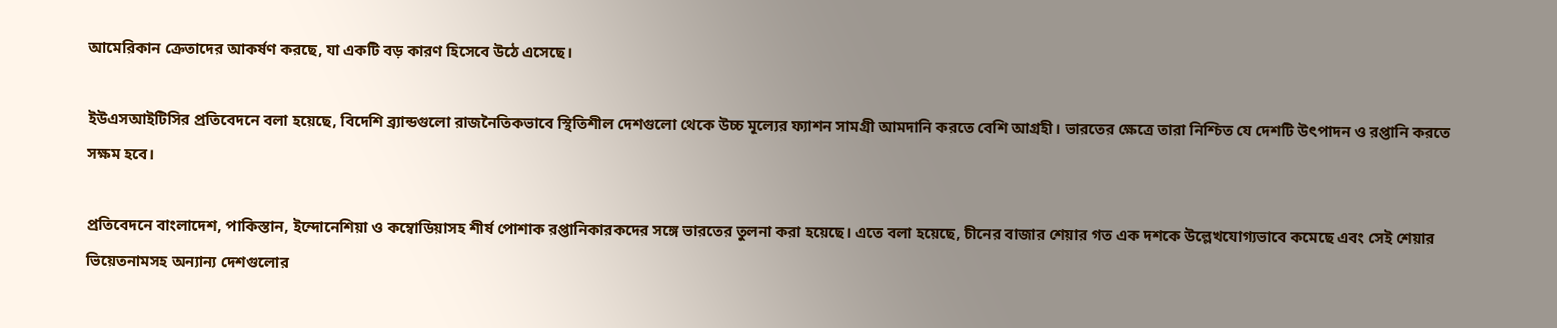আমেরিকান ক্রেতাদের আকর্ষণ করছে, যা একটি বড় কারণ হিসেবে উঠে এসেছে।

ইউএসআইটিসির প্রতিবেদনে বলা হয়েছে, বিদেশি ব্র্যান্ডগুলো রাজনৈতিকভাবে স্থিতিশীল দেশগুলো থেকে উচ্চ মূল্যের ফ্যাশন সামগ্রী আমদানি করতে বেশি আগ্রহী। ভারতের ক্ষেত্রে তারা নিশ্চিত যে দেশটি উৎপাদন ও রপ্তানি করতে সক্ষম হবে।

প্রতিবেদনে বাংলাদেশ, পাকিস্তান, ইন্দোনেশিয়া ও কম্বোডিয়াসহ শীর্ষ পোশাক রপ্তানিকারকদের সঙ্গে ভারতের তুলনা করা হয়েছে। এতে বলা হয়েছে, চীনের বাজার শেয়ার গত এক দশকে উল্লেখযোগ্যভাবে কমেছে এবং সেই শেয়ার ভিয়েতনামসহ অন্যান্য দেশগুলোর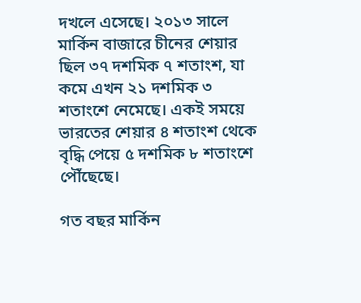দখলে এসেছে। ২০১৩ সালে মার্কিন বাজারে চীনের শেয়ার ছিল ৩৭ দশমিক ৭ শতাংশ, যা কমে এখন ২১ দশমিক ৩ শতাংশে নেমেছে। একই সময়ে ভারতের শেয়ার ৪ শতাংশ থেকে বৃদ্ধি পেয়ে ৫ দশমিক ৮ শতাংশে পৌঁছেছে।

গত বছর মার্কিন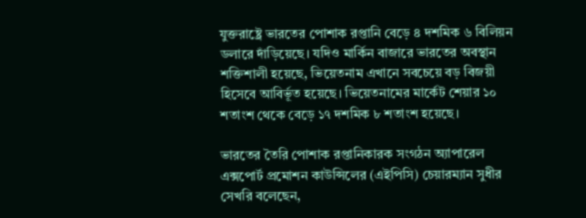যুক্তরাষ্ট্রে ভারতের পোশাক রপ্তানি বেড়ে ৪ দশমিক ৬ বিলিয়ন ডলারে দাঁড়িয়েছে। যদিও মার্কিন বাজারে ভারতের অবস্থান শক্তিশালী হয়েছে, ভিয়েতনাম এখানে সবচেয়ে বড় বিজয়ী হিসেবে আবির্ভূত হয়েছে। ভিয়েতনামের মার্কেট শেয়ার ১০ শতাংশ থেকে বেড়ে ১৭ দশমিক ৮ শতাংশ হয়েছে।

ভারতের তৈরি পোশাক রপ্তানিকারক সংগঠন অ্যাপারেল এক্সপোর্ট প্রমোশন কাউন্সিলের (এইপিসি) চেয়ারম্যান সুধীর সেখরি বলেছেন,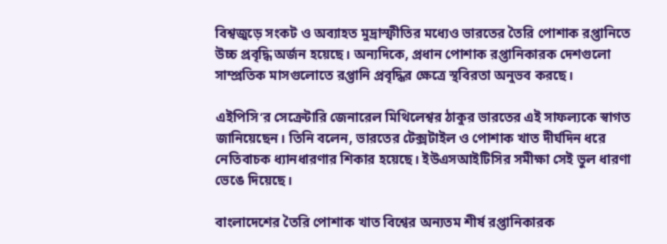বিশ্বজুড়ে সংকট ও অব্যাহত মুদ্রাস্ফীতির মধ্যেও ভারতের তৈরি পোশাক রপ্তানিতে উচ্চ প্রবৃদ্ধি অর্জন হয়েছে। অন্যদিকে, প্রধান পোশাক রপ্তানিকারক দেশগুলো সাম্প্রতিক মাসগুলোতে রপ্তানি প্রবৃদ্ধির ক্ষেত্রে স্থবিরতা অনুভব করছে।

এইপিসি’র সেক্রেটারি জেনারেল মিথিলেশ্বর ঠাকুর ভারতের এই সাফল্যকে স্বাগত জানিয়েছেন। তিনি বলেন, ভারতের টেক্সটাইল ও পোশাক খাত দীর্ঘদিন ধরে নেতিবাচক ধ্যানধারণার শিকার হয়েছে। ইউএসআইটিসির সমীক্ষা সেই ভুল ধারণা ভেঙে দিয়েছে।

বাংলাদেশের তৈরি পোশাক খাত বিশ্বের অন্যতম শীর্ষ রপ্তানিকারক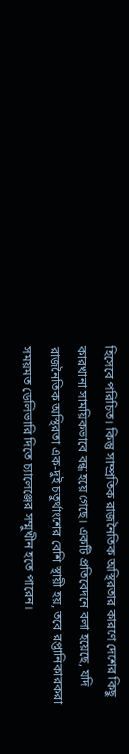হিসেবে পরিচিত। কিন্তু সাম্প্রতিক রাজনৈতিক অস্থিরতার কারণে দেশের কিছু কারখানা সাময়িকভাবে বন্ধ হয়ে গেছে। একটি প্রতিবেদনে বলা হয়েছে, যদি রাজনৈতিক অস্থিরতা এক-দুই চতুর্থাংশের বেশি স্থায়ী হয়, তবে রপ্তানিকারকরা সময়মত ডেলিভারি দিতে চ্যালেঞ্জের সম্মুখীন হতে পারেন।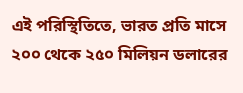এই পরিস্থিতিতে, ভারত প্রতি মাসে ২০০ থেকে ২৫০ মিলিয়ন ডলারের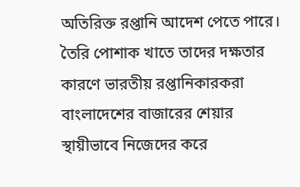অতিরিক্ত রপ্তানি আদেশ পেতে পারে। তৈরি পোশাক খাতে তাদের দক্ষতার কারণে ভারতীয় রপ্তানিকারকরা বাংলাদেশের বাজারের শেয়ার স্থায়ীভাবে নিজেদের করে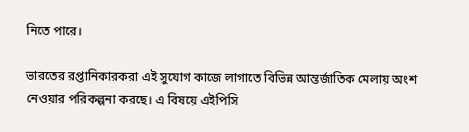নিতে পারে।

ভারতের রপ্তানিকারকরা এই সুযোগ কাজে লাগাতে বিভিন্ন আন্তর্জাতিক মেলায় অংশ নেওয়ার পরিকল্পনা করছে। এ বিষয়ে এইপিসি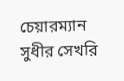চেয়ারম্যান সুধীর সেখরি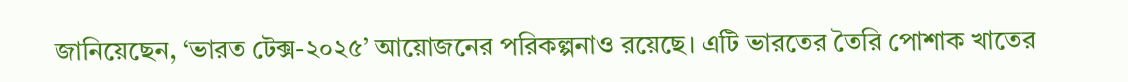জানিয়েছেন, ‘ভারত টেক্স-২০২৫’ আয়োজনের পরিকল্পনাও রয়েছে। এটি ভারতের তৈরি পোশাক খাতের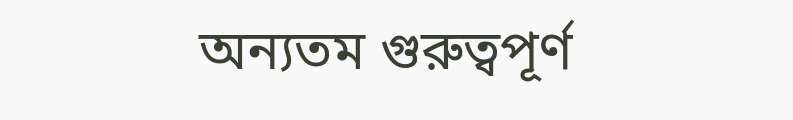অন্যতম গুরুত্বপূর্ণ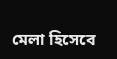মেলা হিসেবে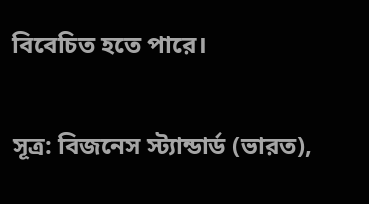বিবেচিত হতে পারে।

সূত্র: বিজনেস স্ট্যান্ডার্ড (ভারত),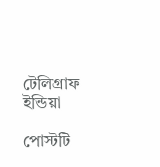টেলিগ্রাফ ইন্ডিয়া

পোস্টটি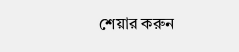শেয়ার করুন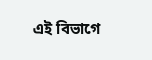এই বিভাগে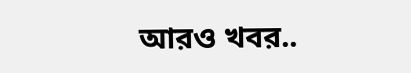আরও খবর..